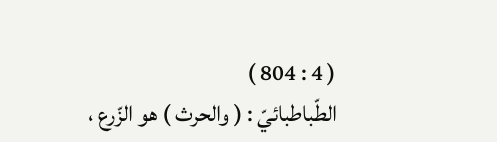( 4 : 804 )
الطّباطبائيّ : ( والحرث ) هو الزّرع ،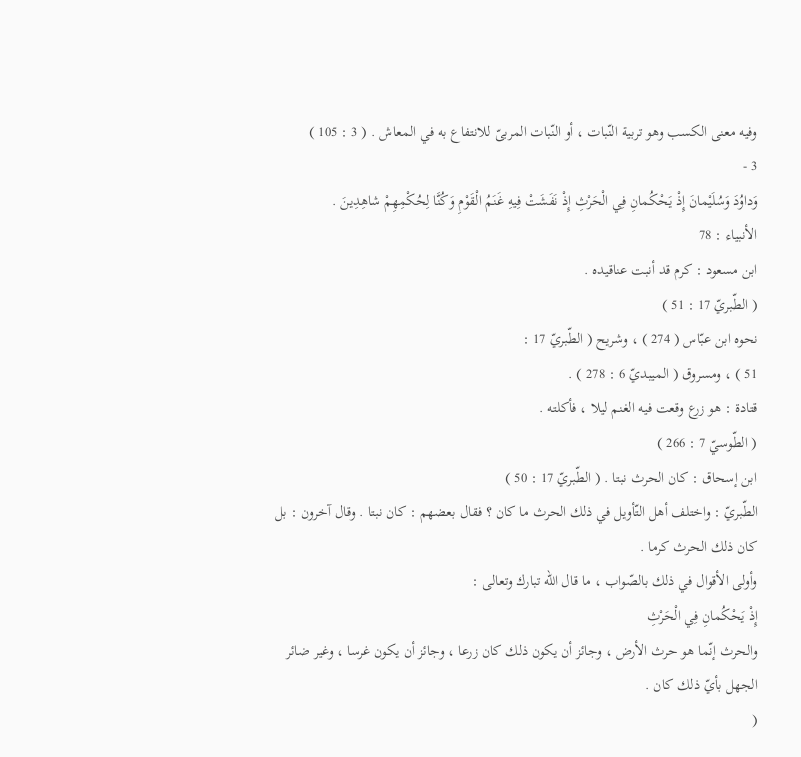وفيه معنى الكسب وهو تربية النّبات ، أو النّبات المربىّ للانتفاع به في المعاش . ( 3 : 105 )
3 -
وَداوُدَ وَسُلَيْمانَ إِذْ يَحْكُمانِ فِي الْحَرْثِ إِذْ نَفَشَتْ فِيهِ غَنَمُ الْقَوْمِ وَكُنَّا لِحُكْمِهِمْ شاهِدِينَ .
الأنبياء : 78
ابن مسعود : كرم قد أنبت عناقيده .
( الطّبريّ 17 : 51 )
نحوه ابن عبّاس ( 274 ) ، وشريح ( الطّبريّ 17 :
51 ) ، ومسروق ( الميبديّ 6 : 278 ) .
قتادة : هو زرع وقعت فيه الغنم ليلا ، فأكلته .
( الطّوسيّ 7 : 266 )
ابن إسحاق : كان الحرث نبتا . ( الطّبريّ 17 : 50 )
الطّبريّ : واختلف أهل التّأويل في ذلك الحرث ما كان ؟ فقال بعضهم : كان نبتا . وقال آخرون : بل كان ذلك الحرث كرما .
وأولى الأقوال في ذلك بالصّواب ، ما قال اللّه تبارك وتعالى :
إِذْ يَحْكُمانِ فِي الْحَرْثِ
والحرث إنّما هو حرث الأرض ، وجائز أن يكون ذلك كان زرعا ، وجائز أن يكون غرسا ، وغير ضائر الجهل بأيّ ذلك كان .
(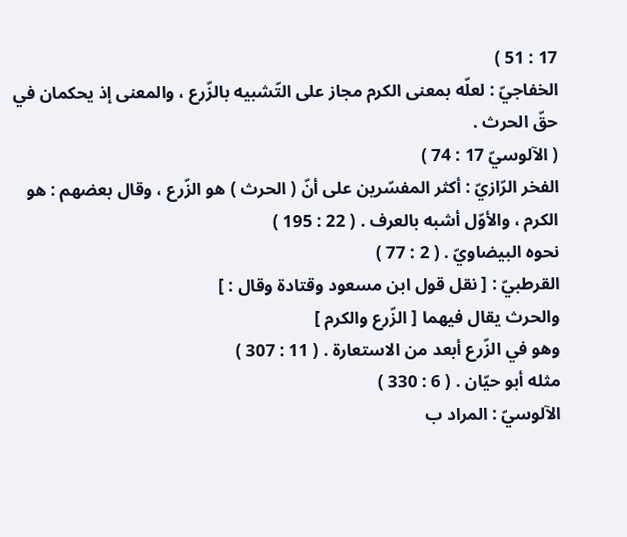17 : 51 )
الخفاجيّ : لعلّه بمعنى الكرم مجاز على التّشبيه بالزّرع ، والمعنى إذ يحكمان في حقّ الحرث .
( الآلوسيّ 17 : 74 )
الفخر الرّازيّ : أكثر المفسّرين على أنّ ( الحرث ) هو الزّرع ، وقال بعضهم : هو الكرم ، والأوّل أشبه بالعرف . ( 22 : 195 )
نحوه البيضاويّ . ( 2 : 77 )
القرطبيّ : [ نقل قول ابن مسعود وقتادة وقال : ]
والحرث يقال فيهما [ الزّرع والكرم ]
وهو في الزّرع أبعد من الاستعارة . ( 11 : 307 )
مثله أبو حيّان . ( 6 : 330 )
الآلوسيّ : المراد ب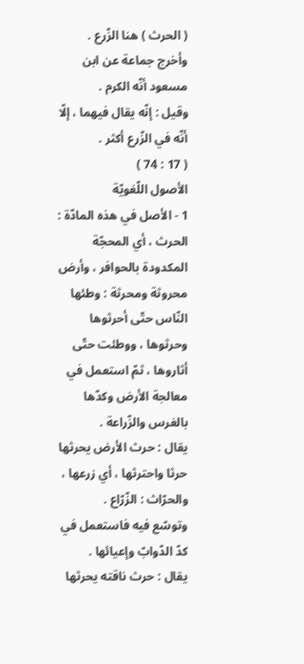( الحرث ) هنا الزّرع . وأخرج جماعة عن ابن مسعود أنّه الكرم .
وقيل : إنّه يقال فيهما ، إلّا أنّه في الزّرع أكثر .
( 17 : 74 )
الأصول اللّغويّة
1 - الأصل في هذه المادّة : الحرث ، أي المحجّة المكدودة بالحوافر ، وأرض محروثة ومحرثة : وطئها النّاس حتّى أحرثوها وحرثوها ، ووطئت حتّى أثاروها ، ثمّ استعمل في معالجة الأرض وكدّها بالغرس والزّراعة .
يقال : حرث الأرض يحرثها حرثا واحترثها ، أي زرعها ، والحرّاث : الزّرّاع .
وتوسّع فيه فاستعمل في كدّ الدّوابّ وإعيائها .
يقال : حرث ناقته يحرثها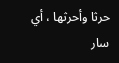حرثا وأحرثها ، أي سار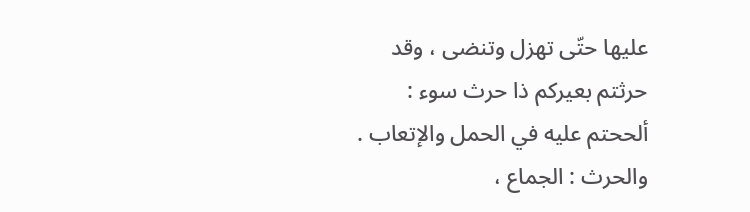عليها حتّى تهزل وتنضى ، وقد حرثتم بعيركم ذا حرث سوء :
ألححتم عليه في الحمل والإتعاب .
والحرث : الجماع ،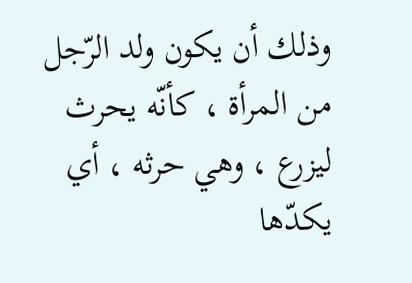وذلك أن يكون ولد الرّجل من المرأة ، كأنّه يحرث ليزرع ، وهي حرثه ، أي يكدّها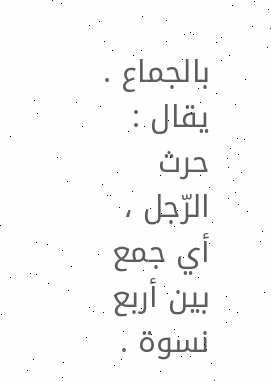بالجماع . يقال : حرث الرّجل ، أي جمع بين أربع نسوة .